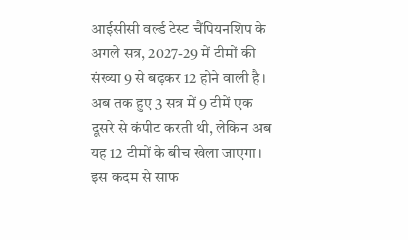आईसीसी वर्ल्ड टेस्ट चैंपियनशिप के अगले सत्र, 2027-29 में टीमों की संख्या 9 से बढ़कर 12 होने वाली है। अब तक हुए 3 सत्र में 9 टीमें एक दूसरे से कंपीट करती थी, लेकिन अब यह 12 टीमों के बीच खेला जाएगा। इस कदम से साफ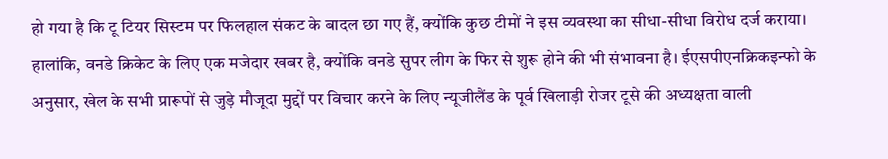हो गया है कि टू टियर सिस्टम पर फिलहाल संकट के बादल छा गए हैं, क्योंकि कुछ टीमों ने इस व्यवस्था का सीधा-सीधा विरोध दर्ज कराया। हालांकि, वनडे क्रिकेट के लिए एक मजेदार खबर है, क्योंकि वनडे सुपर लीग के फिर से शुरू होने की भी संभावना है। ईएसपीएनक्रिकइन्फो के अनुसार, खेल के सभी प्रारूपों से जुड़े मौजूदा मुद्दों पर विचार करने के लिए न्यूजीलैंड के पूर्व खिलाड़ी रोजर टूसे की अध्यक्षता वाली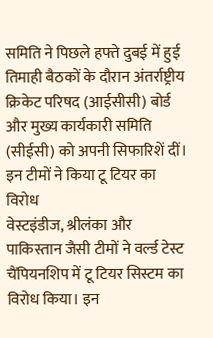समिति ने पिछले हफ्ते दुबई में हुई तिमाही बैठकों के दौरान अंतर्राष्ट्रीय क्रिकेट परिषद (आईसीसी) बोर्ड और मुख्य कार्यकारी समिति (सीईसी) को अपनी सिफारिशें दीं।
इन टीमों ने किया टू टियर का विरोध
वेस्टइंडीज, श्रीलंका और पाकिस्तान जैसी टीमों ने वर्ल्ड टेस्ट चैंपियनशिप में टू टियर सिस्टम का विरोध किया। इन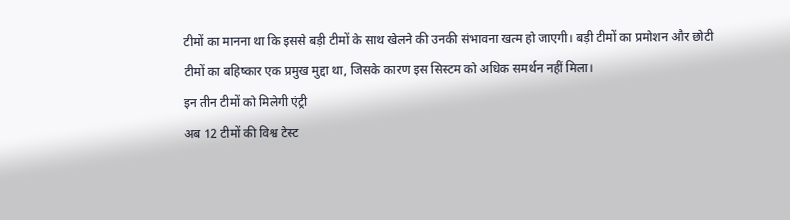टीमों का मानना था कि इससे बड़ी टीमों के साथ खेलने की उनकी संभावना खत्म हो जाएगी। बड़ी टीमों का प्रमोशन और छोटी टीमों का बहिष्कार एक प्रमुख मुद्दा था, जिसके कारण इस सिस्टम को अधिक समर्थन नहीं मिला।
इन तीन टीमों को मिलेगी एंट्री
अब 12 टीमों की विश्व टेस्ट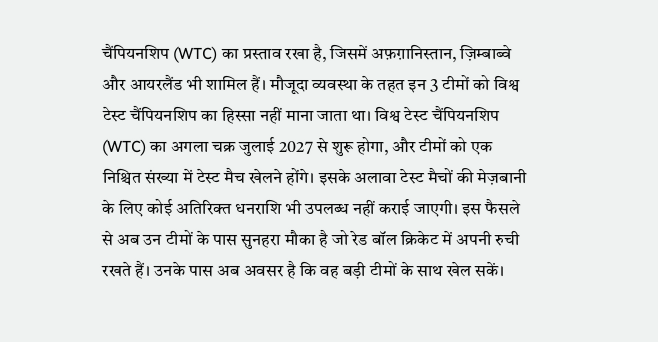चैंपियनशिप (WTC) का प्रस्ताव रखा है, जिसमें अफ़ग़ानिस्तान, ज़िम्बाब्वे और आयरलैंड भी शामिल हैं। मौजूदा व्यवस्था के तहत इन 3 टीमों को विश्व टेस्ट चैंपियनशिप का हिस्सा नहीं माना जाता था। विश्व टेस्ट चैंपियनशिप (WTC) का अगला चक्र जुलाई 2027 से शुरू होगा, और टीमों को एक निश्चित संख्या में टेस्ट मैच खेलने होंगे। इसके अलावा टेस्ट मैचों की मेज़बानी के लिए कोई अतिरिक्त धनराशि भी उपलब्ध नहीं कराई जाएगी। इस फैसले से अब उन टीमों के पास सुनहरा मौका है जो रेड बॉल क्रिकेट में अपनी रुची रखते हैं। उनके पास अब अवसर है कि वह बड़ी टीमों के साथ खेल सकें।